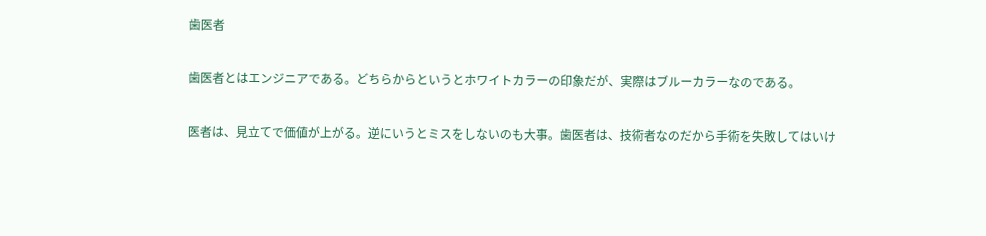歯医者

歯医者とはエンジニアである。どちらからというとホワイトカラーの印象だが、実際はブルーカラーなのである。

医者は、見立てで価値が上がる。逆にいうとミスをしないのも大事。歯医者は、技術者なのだから手術を失敗してはいけ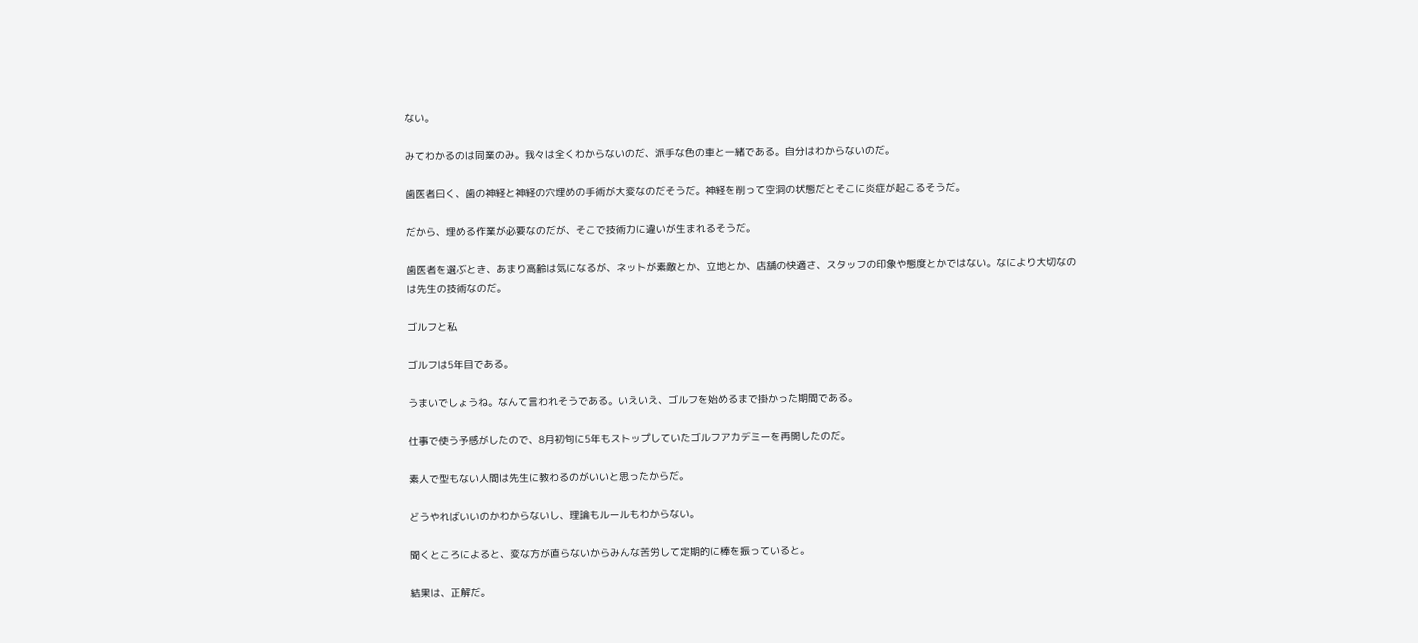ない。

みてわかるのは同業のみ。我々は全くわからないのだ、派手な色の車と一緒である。自分はわからないのだ。

歯医者曰く、歯の神経と神経の穴埋めの手術が大変なのだそうだ。神経を削って空洞の状態だとそこに炎症が起こるそうだ。

だから、埋める作業が必要なのだが、そこで技術力に違いが生まれるそうだ。

歯医者を選ぶとき、あまり高齢は気になるが、ネットが素敵とか、立地とか、店舗の快適さ、スタッフの印象や態度とかではない。なにより大切なのは先生の技術なのだ。

ゴルフと私

ゴルフは5年目である。

うまいでしょうね。なんて言われそうである。いえいえ、ゴルフを始めるまで掛かった期間である。

仕事で使う予感がしたので、8月初旬に5年もストップしていたゴルフアカデミーを再開したのだ。

素人で型もない人間は先生に教わるのがいいと思ったからだ。

どうやればいいのかわからないし、理論もルールもわからない。

聞くところによると、変な方が直らないからみんな苦労して定期的に棒を振っていると。

結果は、正解だ。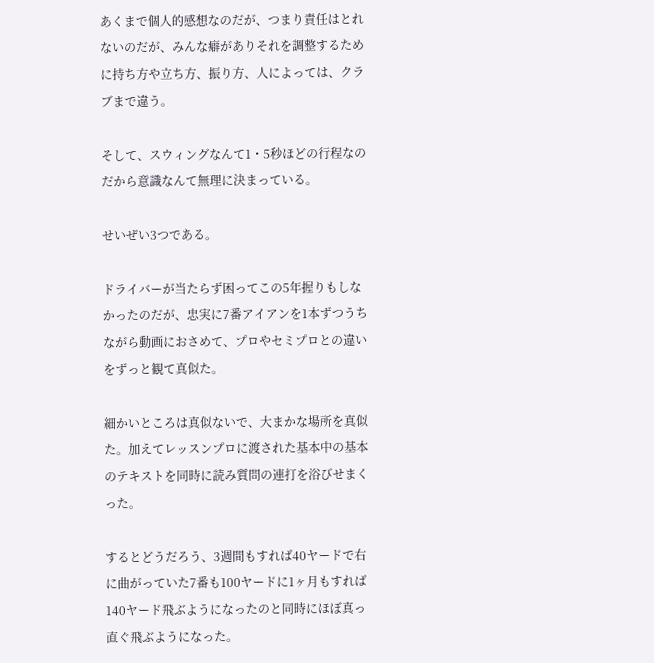あくまで個人的感想なのだが、つまり責任はとれないのだが、みんな癖がありそれを調整するために持ち方や立ち方、振り方、人によっては、クラブまで違う。

そして、スウィングなんて1・5秒ほどの行程なのだから意識なんて無理に決まっている。

せいぜい3つである。

ドライバーが当たらず困ってこの5年握りもしなかったのだが、忠実に7番アイアンを1本ずつうちながら動画におさめて、プロやセミプロとの違いをずっと観て真似た。

細かいところは真似ないで、大まかな場所を真似た。加えてレッスンプロに渡された基本中の基本のテキストを同時に読み質問の連打を浴びせまくった。

するとどうだろう、3週間もすれば40ヤードで右に曲がっていた7番も100ヤードに1ヶ月もすれば140ヤード飛ぶようになったのと同時にほぼ真っ直ぐ飛ぶようになった。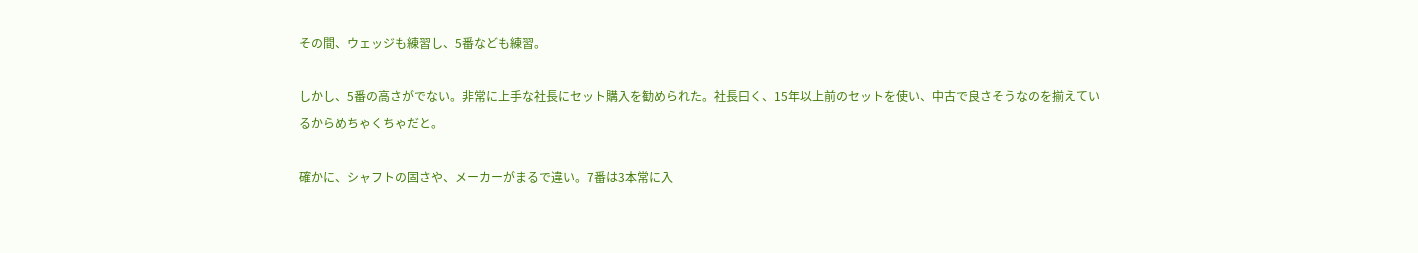その間、ウェッジも練習し、5番なども練習。

しかし、5番の高さがでない。非常に上手な社長にセット購入を勧められた。社長曰く、15年以上前のセットを使い、中古で良さそうなのを揃えているからめちゃくちゃだと。

確かに、シャフトの固さや、メーカーがまるで違い。7番は3本常に入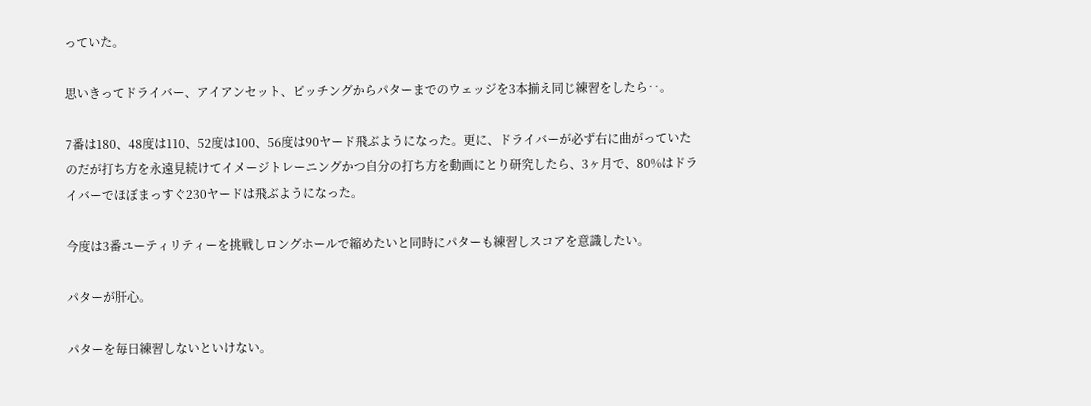っていた。

思いきってドライバー、アイアンセット、ピッチングからパターまでのウェッジを3本揃え同じ練習をしたら‥。

7番は180、48度は110、52度は100、56度は90ヤード飛ぶようになった。更に、ドライバーが必ず右に曲がっていたのだが打ち方を永遠見続けてイメージトレーニングかつ自分の打ち方を動画にとり研究したら、3ヶ月で、80%はドライバーでほぼまっすぐ230ヤードは飛ぶようになった。

今度は3番ユーティリティーを挑戦しロングホールで縮めたいと同時にパターも練習しスコアを意識したい。

パターが肝心。

パターを毎日練習しないといけない。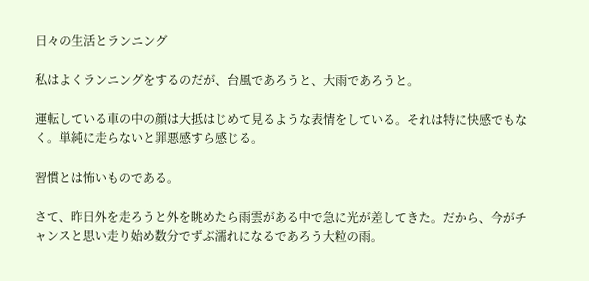日々の生活とランニング

私はよくランニングをするのだが、台風であろうと、大雨であろうと。

運転している車の中の顔は大抵はじめて見るような表情をしている。それは特に快感でもなく。単純に走らないと罪悪感すら感じる。

習慣とは怖いものである。

さて、昨日外を走ろうと外を眺めたら雨雲がある中で急に光が差してきた。だから、今がチャンスと思い走り始め数分でずぶ濡れになるであろう大粒の雨。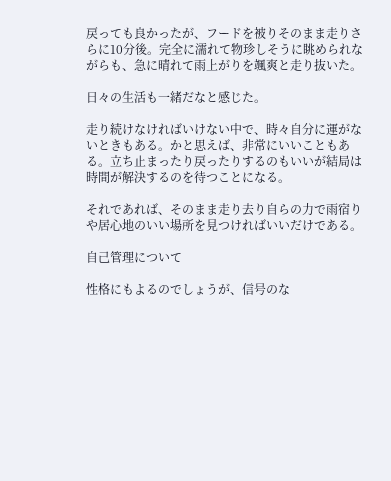戻っても良かったが、フードを被りそのまま走りさらに10分後。完全に濡れて物珍しそうに眺められながらも、急に晴れて雨上がりを颯爽と走り抜いた。

日々の生活も一緒だなと感じた。

走り続けなければいけない中で、時々自分に運がないときもある。かと思えば、非常にいいこともある。立ち止まったり戻ったりするのもいいが結局は時間が解決するのを待つことになる。

それであれば、そのまま走り去り自らの力で雨宿りや居心地のいい場所を見つければいいだけである。

自己管理について

性格にもよるのでしょうが、信号のな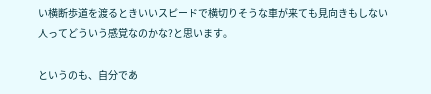い横断歩道を渡るときいいスピードで横切りそうな車が来ても見向きもしない人ってどういう感覚なのかな?と思います。

というのも、自分であ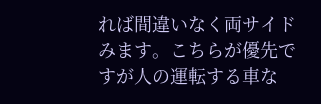れば間違いなく両サイドみます。こちらが優先ですが人の運転する車な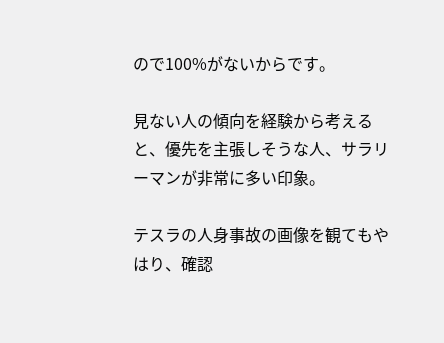ので100%がないからです。

見ない人の傾向を経験から考えると、優先を主張しそうな人、サラリーマンが非常に多い印象。

テスラの人身事故の画像を観てもやはり、確認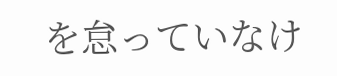を怠っていなけ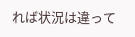れば状況は違って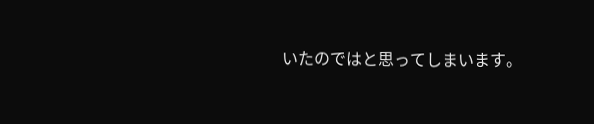いたのではと思ってしまいます。